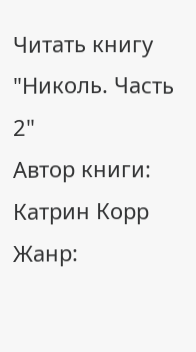Читать книгу "Николь. Часть 2"
Автор книги: Катрин Корр
Жанр: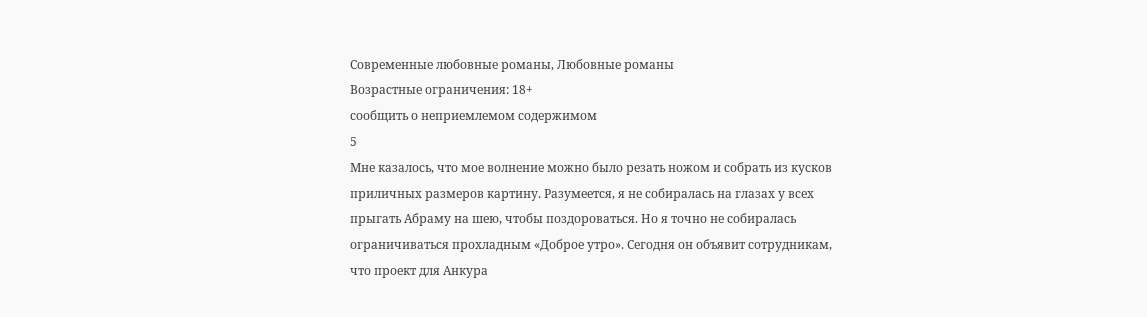Современные любовные романы, Любовные романы
Возрастные ограничения: 18+
сообщить о неприемлемом содержимом
5
Мне казалось, что мое волнение можно было резать ножом и собрать из кусков приличных размеров картину. Разумеется, я не собиралась на глазах у всех прыгать Абраму на шею, чтобы поздороваться. Но я точно не собиралась ограничиваться прохладным «Доброе утро». Сегодня он объявит сотрудникам, что проект для Анкура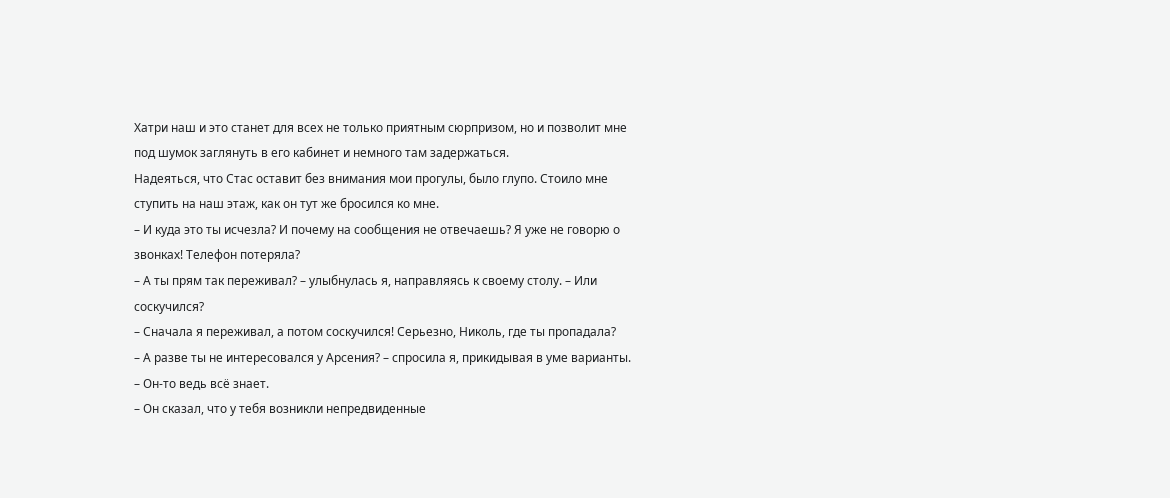Хатри наш и это станет для всех не только приятным сюрпризом, но и позволит мне под шумок заглянуть в его кабинет и немного там задержаться.
Надеяться, что Стас оставит без внимания мои прогулы, было глупо. Стоило мне ступить на наш этаж, как он тут же бросился ко мне.
– И куда это ты исчезла? И почему на сообщения не отвечаешь? Я уже не говорю о звонках! Телефон потеряла?
– А ты прям так переживал? – улыбнулась я, направляясь к своему столу. – Или соскучился?
– Сначала я переживал, а потом соскучился! Серьезно, Николь, где ты пропадала?
– А разве ты не интересовался у Арсения? – спросила я, прикидывая в уме варианты. – Он-то ведь всё знает.
– Он сказал, что у тебя возникли непредвиденные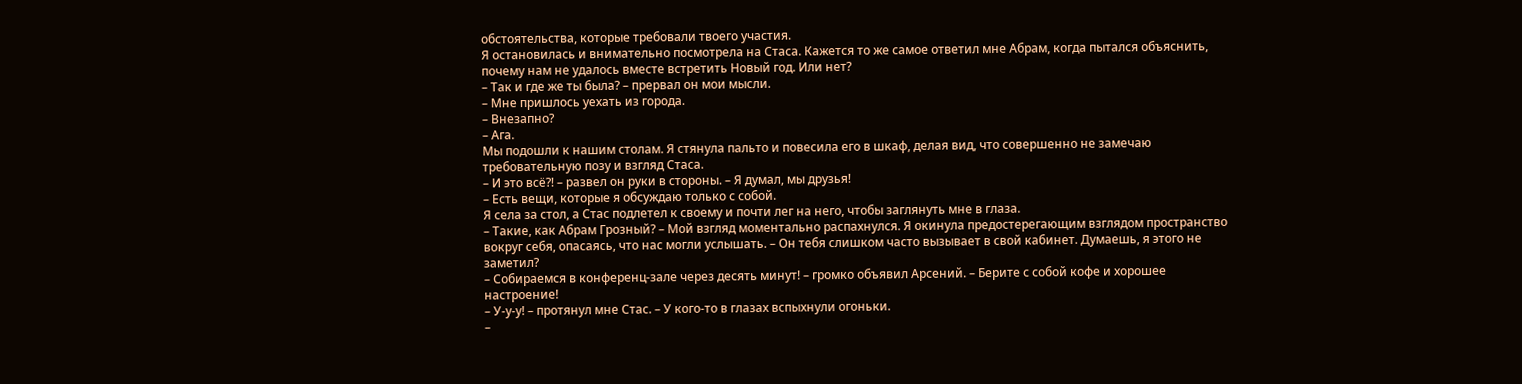обстоятельства, которые требовали твоего участия.
Я остановилась и внимательно посмотрела на Стаса. Кажется то же самое ответил мне Абрам, когда пытался объяснить, почему нам не удалось вместе встретить Новый год. Или нет?
– Так и где же ты была? – прервал он мои мысли.
– Мне пришлось уехать из города.
– Внезапно?
– Ага.
Мы подошли к нашим столам. Я стянула пальто и повесила его в шкаф, делая вид, что совершенно не замечаю требовательную позу и взгляд Стаса.
– И это всё?! – развел он руки в стороны. – Я думал, мы друзья!
– Есть вещи, которые я обсуждаю только с собой.
Я села за стол, а Стас подлетел к своему и почти лег на него, чтобы заглянуть мне в глаза.
– Такие, как Абрам Грозный? – Мой взгляд моментально распахнулся. Я окинула предостерегающим взглядом пространство вокруг себя, опасаясь, что нас могли услышать. – Он тебя слишком часто вызывает в свой кабинет. Думаешь, я этого не заметил?
– Собираемся в конференц-зале через десять минут! – громко объявил Арсений. – Берите с собой кофе и хорошее настроение!
– У-у-у! – протянул мне Стас. – У кого-то в глазах вспыхнули огоньки.
–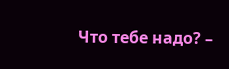Что тебе надо? –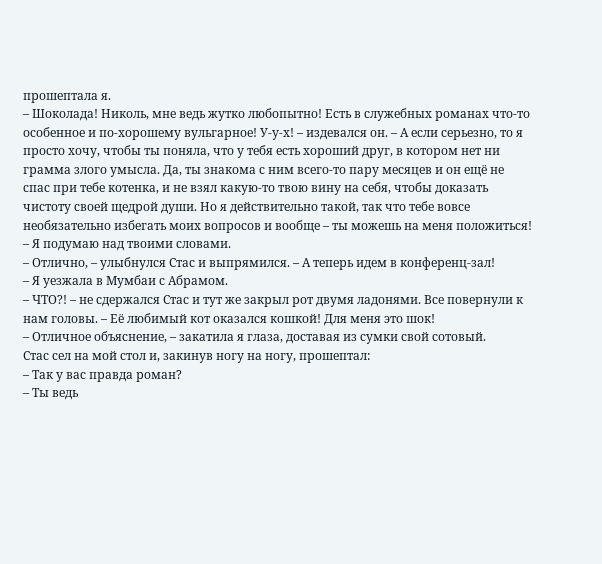прошептала я.
– Шоколада! Николь, мне ведь жутко любопытно! Есть в служебных романах что-то особенное и по-хорошему вульгарное! У-у-х! – издевался он. – А если серьезно, то я просто хочу, чтобы ты поняла, что у тебя есть хороший друг, в котором нет ни грамма злого умысла. Да, ты знакома с ним всего-то пару месяцев и он ещё не спас при тебе котенка, и не взял какую-то твою вину на себя, чтобы доказать чистоту своей щедрой души. Но я действительно такой, так что тебе вовсе необязательно избегать моих вопросов и вообще – ты можешь на меня положиться!
– Я подумаю над твоими словами.
– Отлично, – улыбнулся Стас и выпрямился. – А теперь идем в конференц-зал!
– Я уезжала в Мумбаи с Абрамом.
– ЧТО?! – не сдержался Стас и тут же закрыл рот двумя ладонями. Все повернули к нам головы. – Её любимый кот оказался кошкой! Для меня это шок!
– Отличное объяснение, – закатила я глаза, доставая из сумки свой сотовый.
Стас сел на мой стол и, закинув ногу на ногу, прошептал:
– Так у вас правда роман?
– Ты ведь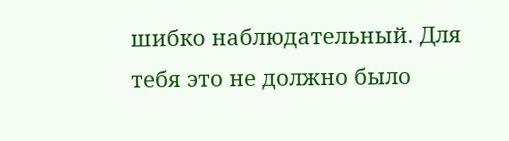шибко наблюдательный. Для тебя это не должно было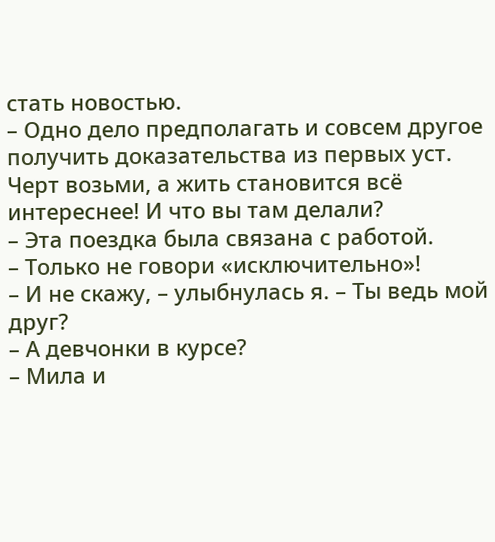стать новостью.
– Одно дело предполагать и совсем другое получить доказательства из первых уст. Черт возьми, а жить становится всё интереснее! И что вы там делали?
– Эта поездка была связана с работой.
– Только не говори «исключительно»!
– И не скажу, – улыбнулась я. – Ты ведь мой друг?
– А девчонки в курсе?
– Мила и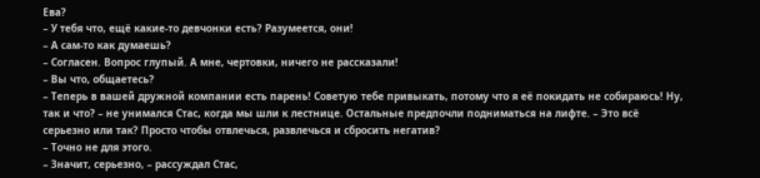Ева?
– У тебя что, ещё какие-то девчонки есть? Разумеется, они!
– А сам-то как думаешь?
– Согласен. Вопрос глупый. А мне, чертовки, ничего не рассказали!
– Вы что, общаетесь?
– Теперь в вашей дружной компании есть парень! Советую тебе привыкать, потому что я её покидать не собираюсь! Ну, так и что? – не унимался Стас, когда мы шли к лестнице. Остальные предпочли подниматься на лифте. – Это всё серьезно или так? Просто чтобы отвлечься, развлечься и сбросить негатив?
– Точно не для этого.
– Значит, серьезно, – рассуждал Стас,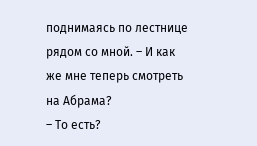поднимаясь по лестнице рядом со мной. – И как же мне теперь смотреть на Абрама?
– То есть?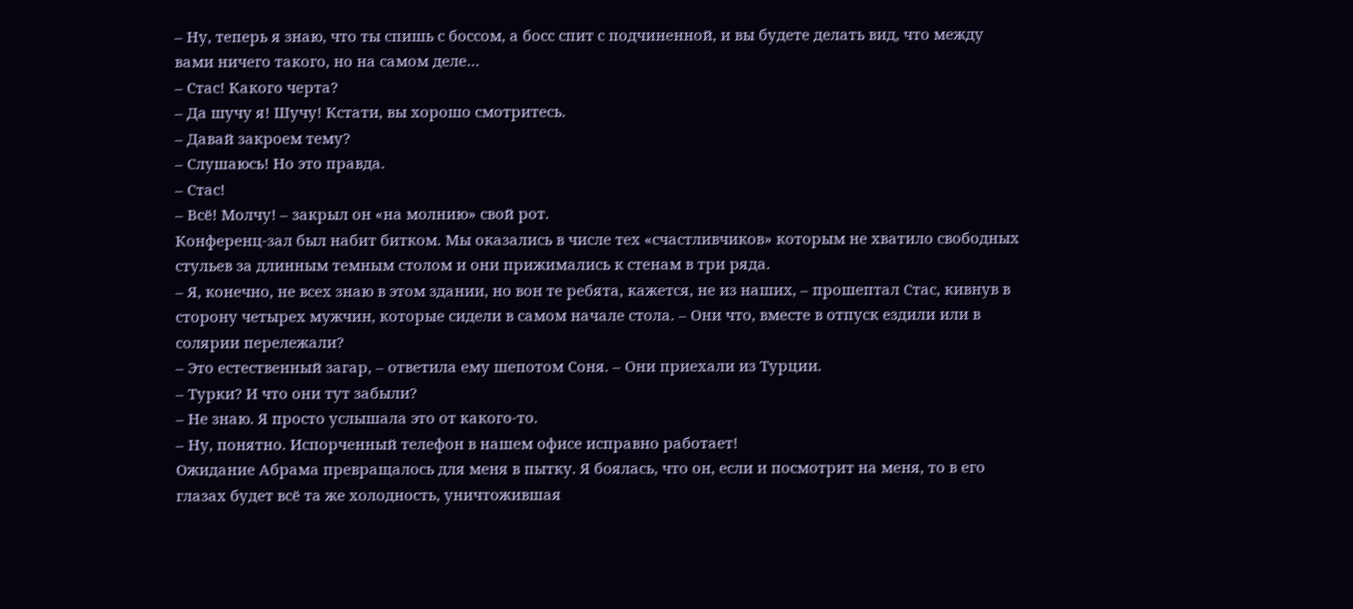– Ну, теперь я знаю, что ты спишь с боссом, а босс спит с подчиненной, и вы будете делать вид, что между вами ничего такого, но на самом деле…
– Стас! Какого черта?
– Да шучу я! Шучу! Кстати, вы хорошо смотритесь.
– Давай закроем тему?
– Слушаюсь! Но это правда.
– Стас!
– Всё! Молчу! – закрыл он «на молнию» свой рот.
Конференц-зал был набит битком. Мы оказались в числе тех «счастливчиков» которым не хватило свободных стульев за длинным темным столом и они прижимались к стенам в три ряда.
– Я, конечно, не всех знаю в этом здании, но вон те ребята, кажется, не из наших, – прошептал Стас, кивнув в сторону четырех мужчин, которые сидели в самом начале стола. – Они что, вместе в отпуск ездили или в солярии перележали?
– Это естественный загар, – ответила ему шепотом Соня. – Они приехали из Турции.
– Турки? И что они тут забыли?
– Не знаю. Я просто услышала это от какого-то.
– Ну, понятно. Испорченный телефон в нашем офисе исправно работает!
Ожидание Абрама превращалось для меня в пытку. Я боялась, что он, если и посмотрит на меня, то в его глазах будет всё та же холодность, уничтожившая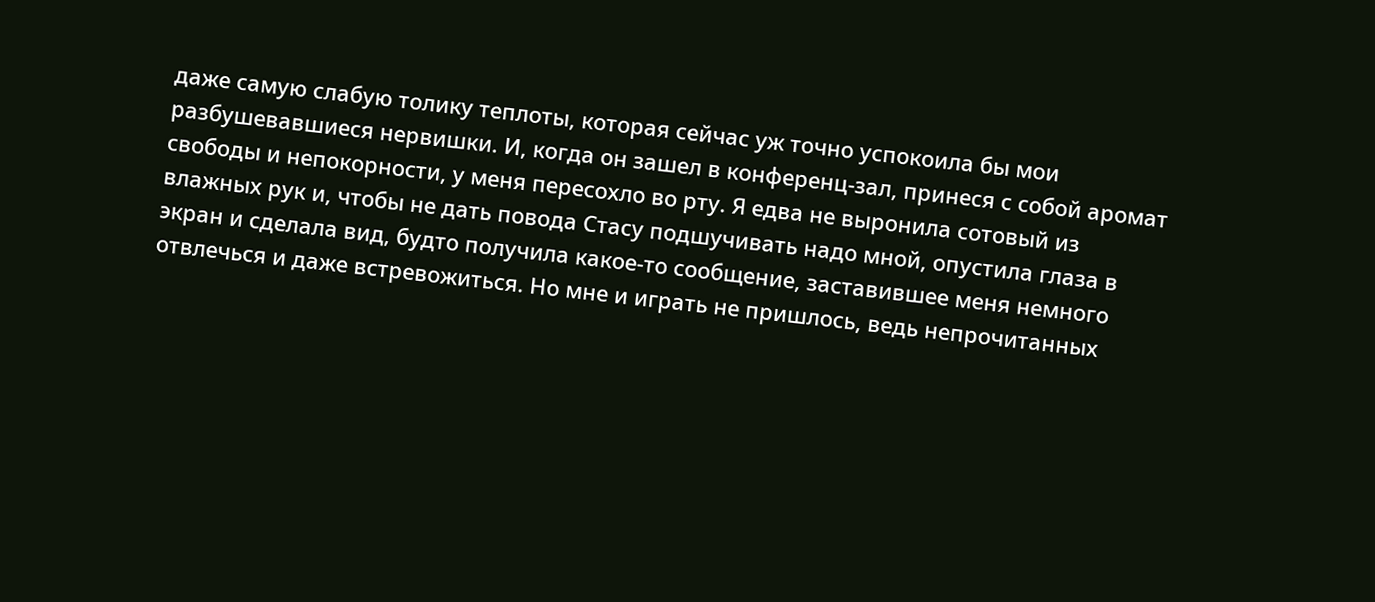даже самую слабую толику теплоты, которая сейчас уж точно успокоила бы мои разбушевавшиеся нервишки. И, когда он зашел в конференц-зал, принеся с собой аромат свободы и непокорности, у меня пересохло во рту. Я едва не выронила сотовый из влажных рук и, чтобы не дать повода Стасу подшучивать надо мной, опустила глаза в экран и сделала вид, будто получила какое-то сообщение, заставившее меня немного отвлечься и даже встревожиться. Но мне и играть не пришлось, ведь непрочитанных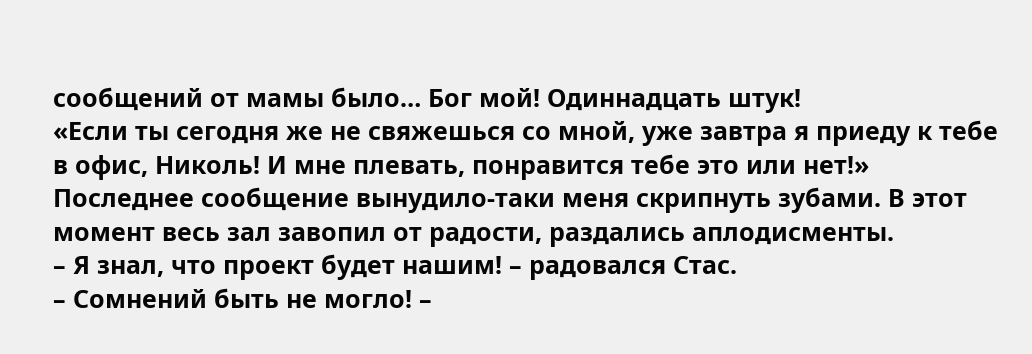сообщений от мамы было… Бог мой! Одиннадцать штук!
«Если ты сегодня же не свяжешься со мной, уже завтра я приеду к тебе в офис, Николь! И мне плевать, понравится тебе это или нет!»
Последнее сообщение вынудило-таки меня скрипнуть зубами. В этот момент весь зал завопил от радости, раздались аплодисменты.
– Я знал, что проект будет нашим! – радовался Стас.
– Сомнений быть не могло! –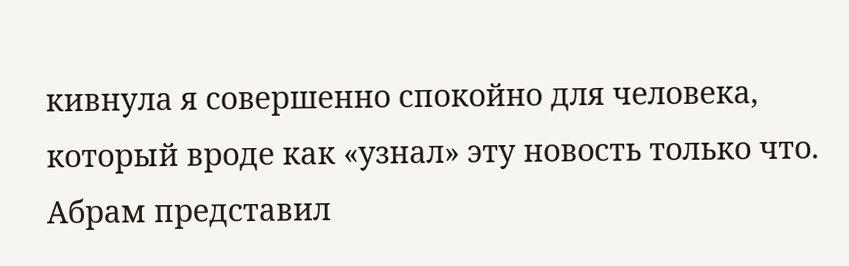кивнула я совершенно спокойно для человека, который вроде как «узнал» эту новость только что.
Абрам представил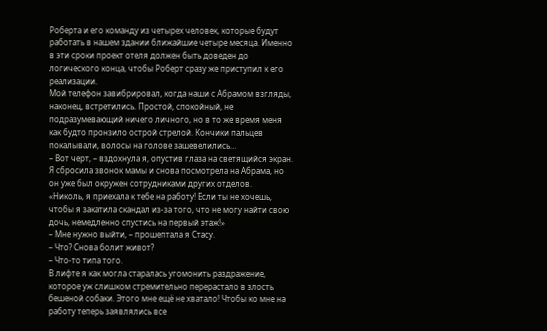Роберта и его команду из четырех человек, которые будут работать в нашем здании ближайшие четыре месяца. Именно в эти сроки проект отеля должен быть доведен до логического конца, чтобы Роберт сразу же приступил к его реализации.
Мой телефон завибрировал, когда наши с Абрамом взгляды, наконец, встретились. Простой, спокойный, не подразумевающий ничего личного, но в то же время меня как будто пронзило острой стрелой. Кончики пальцев покалывали, волосы на голове зашевелились…
– Вот черт, – вздохнула я, опустив глаза на светящийся экран.
Я сбросила звонок мамы и снова посмотрела на Абрама, но он уже был окружен сотрудниками других отделов.
«Николь, я приехала к тебе на работу! Если ты не хочешь, чтобы я закатила скандал из-за того, что не могу найти свою дочь, немедленно спустись на первый этаж!»
– Мне нужно выйти, – прошептала я Стасу.
– Что? Снова болит живот?
– Что-то типа того.
В лифте я как могла старалась угомонить раздражение, которое уж слишком стремительно перерастало в злость бешеной собаки. Этого мне ещё не хватало! Чтобы ко мне на работу теперь заявлялись все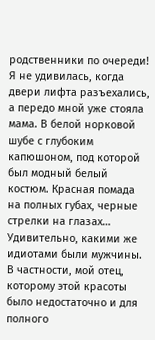родственники по очереди! Я не удивилась, когда двери лифта разъехались, а передо мной уже стояла мама. В белой норковой шубе с глубоким капюшоном, под которой был модный белый костюм. Красная помада на полных губах, черные стрелки на глазах… Удивительно, какими же идиотами были мужчины. В частности, мой отец, которому этой красоты было недостаточно и для полного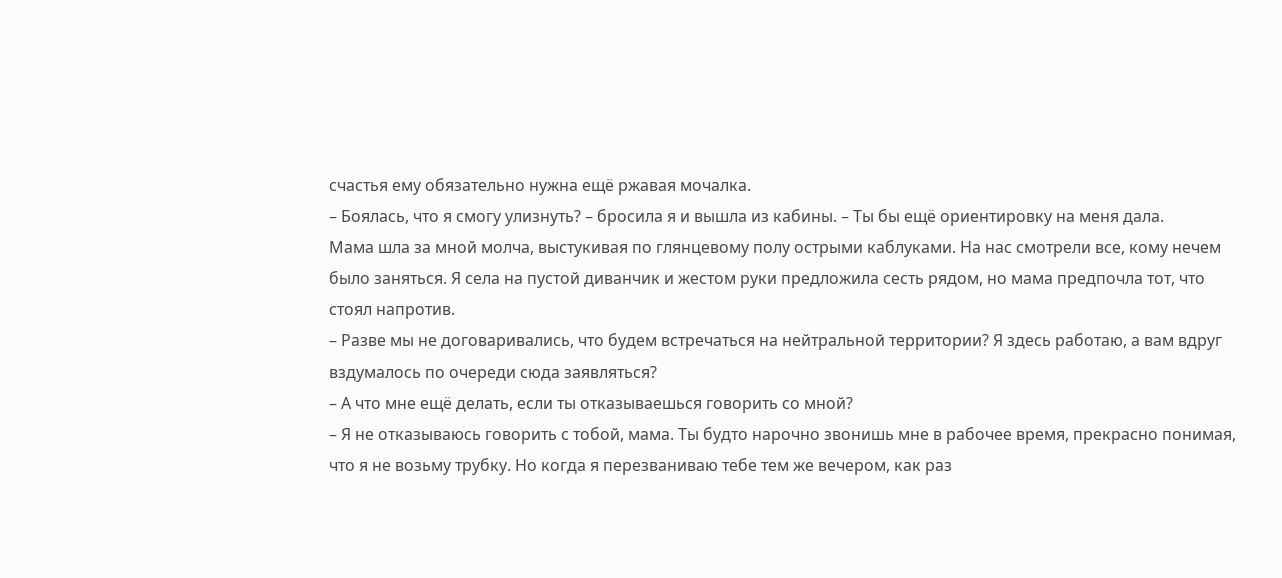счастья ему обязательно нужна ещё ржавая мочалка.
– Боялась, что я смогу улизнуть? – бросила я и вышла из кабины. – Ты бы ещё ориентировку на меня дала.
Мама шла за мной молча, выстукивая по глянцевому полу острыми каблуками. На нас смотрели все, кому нечем было заняться. Я села на пустой диванчик и жестом руки предложила сесть рядом, но мама предпочла тот, что стоял напротив.
– Разве мы не договаривались, что будем встречаться на нейтральной территории? Я здесь работаю, а вам вдруг вздумалось по очереди сюда заявляться?
– А что мне ещё делать, если ты отказываешься говорить со мной?
– Я не отказываюсь говорить с тобой, мама. Ты будто нарочно звонишь мне в рабочее время, прекрасно понимая, что я не возьму трубку. Но когда я перезваниваю тебе тем же вечером, как раз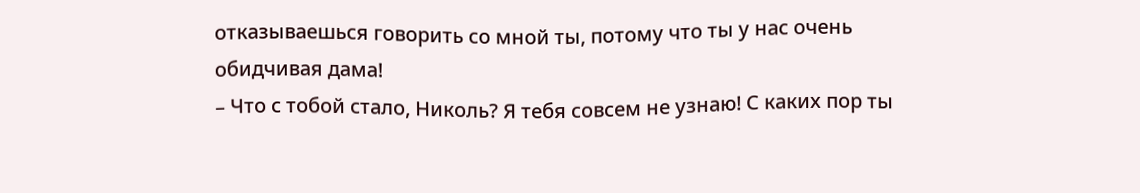отказываешься говорить со мной ты, потому что ты у нас очень обидчивая дама!
– Что с тобой стало, Николь? Я тебя совсем не узнаю! С каких пор ты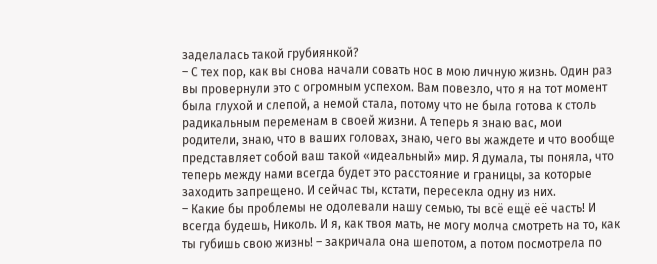заделалась такой грубиянкой?
– С тех пор, как вы снова начали совать нос в мою личную жизнь. Один раз вы провернули это с огромным успехом. Вам повезло, что я на тот момент была глухой и слепой, а немой стала, потому что не была готова к столь радикальным переменам в своей жизни. А теперь я знаю вас, мои родители, знаю, что в ваших головах, знаю, чего вы жаждете и что вообще представляет собой ваш такой «идеальный» мир. Я думала, ты поняла, что теперь между нами всегда будет это расстояние и границы, за которые заходить запрещено. И сейчас ты, кстати, пересекла одну из них.
– Какие бы проблемы не одолевали нашу семью, ты всё ещё её часть! И всегда будешь, Николь. И я, как твоя мать, не могу молча смотреть на то, как ты губишь свою жизнь! – закричала она шепотом, а потом посмотрела по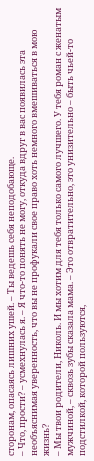сторонам, опасаясь лишних ушей. – Ты ведешь себя неподобающе.
– Что, прости? – усмехнулась я. – Я что-то понять не могу, откуда вдруг в вас появилась эта необъяснимая уверенность, что вы не профукали свое право хоть немного вмешиваться в мою жизнь?
– Мы твои родители, Николь. И мы хотим для тебя только самого лучшего. У тебя роман с женатым мужчиной, – сквозь зубы сказала мама. – Это отвратительно, это унизительно – быть чьей-то подстилкой, которой пользуются,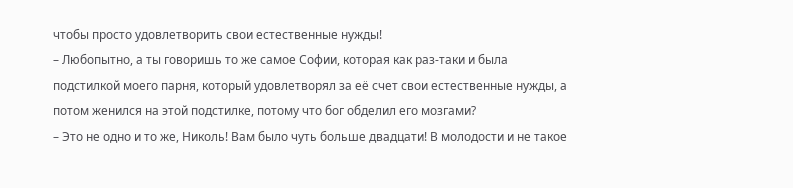чтобы просто удовлетворить свои естественные нужды!
– Любопытно, а ты говоришь то же самое Софии, которая как раз-таки и была подстилкой моего парня, который удовлетворял за её счет свои естественные нужды, а потом женился на этой подстилке, потому что бог обделил его мозгами?
– Это не одно и то же, Николь! Вам было чуть больше двадцати! В молодости и не такое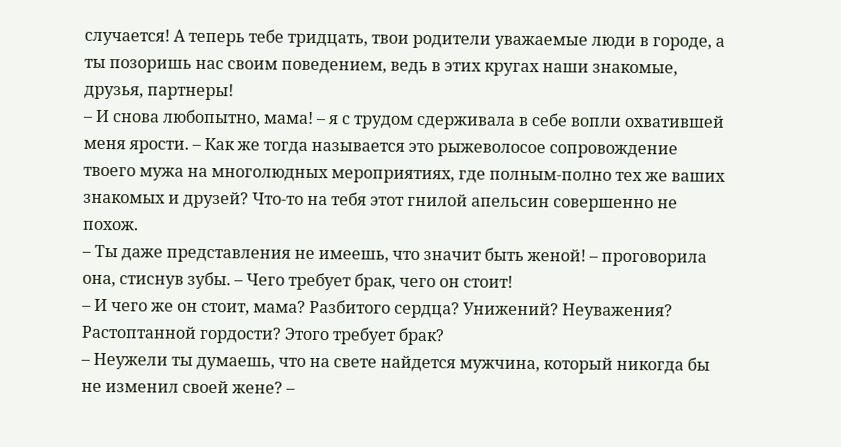случается! А теперь тебе тридцать, твои родители уважаемые люди в городе, а ты позоришь нас своим поведением, ведь в этих кругах наши знакомые, друзья, партнеры!
– И снова любопытно, мама! – я с трудом сдерживала в себе вопли охватившей меня ярости. – Как же тогда называется это рыжеволосое сопровождение твоего мужа на многолюдных мероприятиях, где полным-полно тех же ваших знакомых и друзей? Что-то на тебя этот гнилой апельсин совершенно не похож.
– Ты даже представления не имеешь, что значит быть женой! – проговорила она, стиснув зубы. – Чего требует брак, чего он стоит!
– И чего же он стоит, мама? Разбитого сердца? Унижений? Неуважения? Растоптанной гордости? Этого требует брак?
– Неужели ты думаешь, что на свете найдется мужчина, который никогда бы не изменил своей жене? –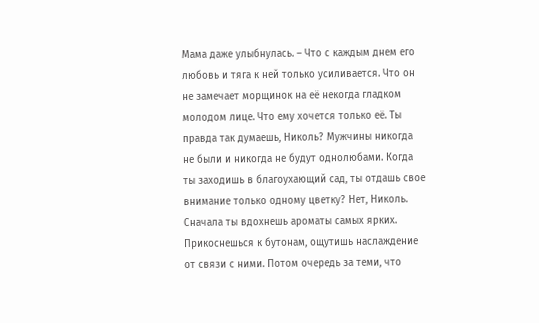Мама даже улыбнулась. – Что с каждым днем его любовь и тяга к ней только усиливается. Что он не замечает морщинок на её некогда гладком молодом лице. Что ему хочется только её. Ты правда так думаешь, Николь? Мужчины никогда не были и никогда не будут однолюбами. Когда ты заходишь в благоухающий сад, ты отдашь свое внимание только одному цветку? Нет, Николь. Сначала ты вдохнешь ароматы самых ярких. Прикоснешься к бутонам, ощутишь наслаждение от связи с ними. Потом очередь за теми, что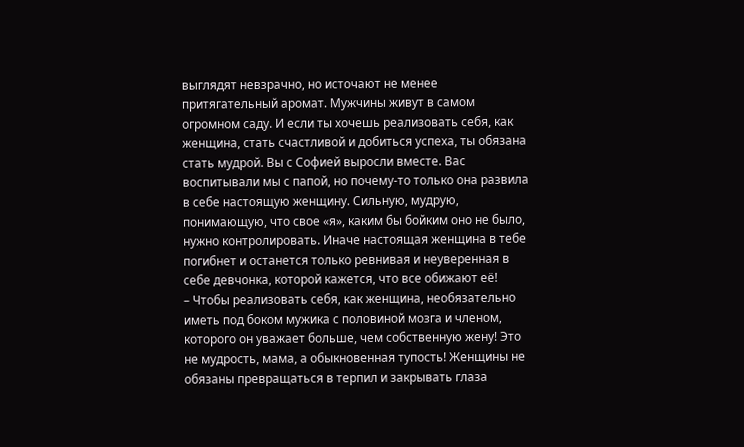выглядят невзрачно, но источают не менее притягательный аромат. Мужчины живут в самом огромном саду. И если ты хочешь реализовать себя, как женщина, стать счастливой и добиться успеха, ты обязана стать мудрой. Вы с Софией выросли вместе. Вас воспитывали мы с папой, но почему-то только она развила в себе настоящую женщину. Сильную, мудрую, понимающую, что свое «я», каким бы бойким оно не было, нужно контролировать. Иначе настоящая женщина в тебе погибнет и останется только ревнивая и неуверенная в себе девчонка, которой кажется, что все обижают её!
– Чтобы реализовать себя, как женщина, необязательно иметь под боком мужика с половиной мозга и членом, которого он уважает больше, чем собственную жену! Это не мудрость, мама, а обыкновенная тупость! Женщины не обязаны превращаться в терпил и закрывать глаза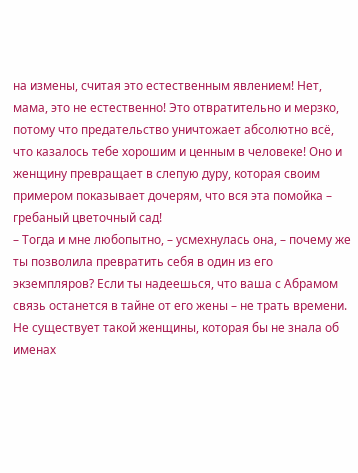на измены, считая это естественным явлением! Нет, мама, это не естественно! Это отвратительно и мерзко, потому что предательство уничтожает абсолютно всё, что казалось тебе хорошим и ценным в человеке! Оно и женщину превращает в слепую дуру, которая своим примером показывает дочерям, что вся эта помойка – гребаный цветочный сад!
– Тогда и мне любопытно, – усмехнулась она, – почему же ты позволила превратить себя в один из его экземпляров? Если ты надеешься, что ваша с Абрамом связь останется в тайне от его жены – не трать времени. Не существует такой женщины, которая бы не знала об именах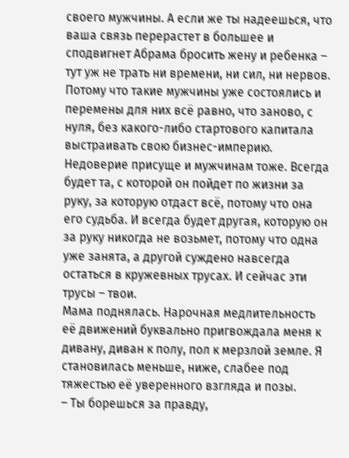своего мужчины. А если же ты надеешься, что ваша связь перерастет в большее и сподвигнет Абрама бросить жену и ребенка – тут уж не трать ни времени, ни сил, ни нервов. Потому что такие мужчины уже состоялись и перемены для них всё равно, что заново, с нуля, без какого-либо стартового капитала выстраивать свою бизнес-империю. Недоверие присуще и мужчинам тоже. Всегда будет та, с которой он пойдет по жизни за руку, за которую отдаст всё, потому что она его судьба. И всегда будет другая, которую он за руку никогда не возьмет, потому что одна уже занята, а другой суждено навсегда остаться в кружевных трусах. И сейчас эти трусы – твои.
Мама поднялась. Нарочная медлительность её движений буквально пригвождала меня к дивану, диван к полу, пол к мерзлой земле. Я становилась меньше, ниже, слабее под тяжестью её уверенного взгляда и позы.
– Ты борешься за правду,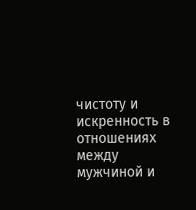чистоту и искренность в отношениях между мужчиной и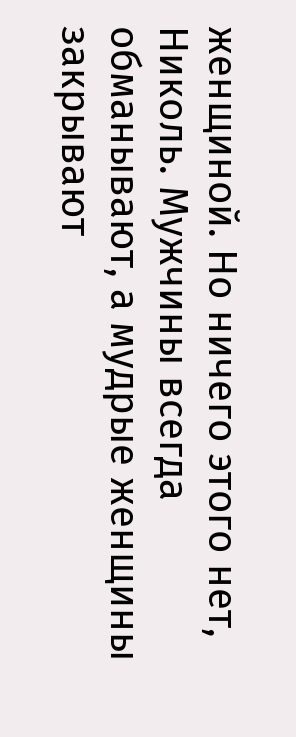женщиной. Но ничего этого нет, Николь. Мужчины всегда обманывают, а мудрые женщины закрывают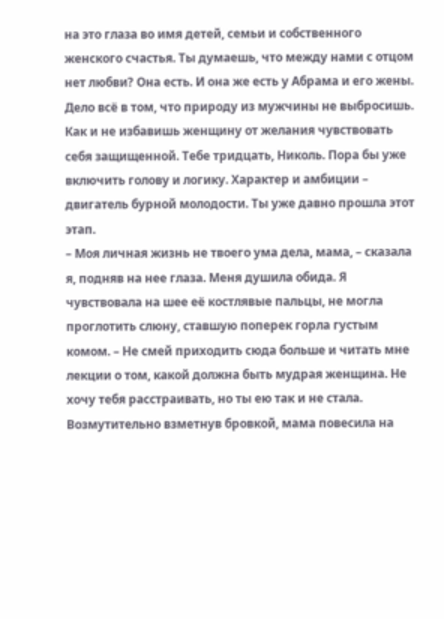на это глаза во имя детей, семьи и собственного женского счастья. Ты думаешь, что между нами с отцом нет любви? Она есть. И она же есть у Абрама и его жены. Дело всё в том, что природу из мужчины не выбросишь. Как и не избавишь женщину от желания чувствовать себя защищенной. Тебе тридцать, Николь. Пора бы уже включить голову и логику. Характер и амбиции – двигатель бурной молодости. Ты уже давно прошла этот этап.
– Моя личная жизнь не твоего ума дела, мама, – сказала я, подняв на нее глаза. Меня душила обида. Я чувствовала на шее её костлявые пальцы, не могла проглотить слюну, ставшую поперек горла густым комом. – Не смей приходить сюда больше и читать мне лекции о том, какой должна быть мудрая женщина. Не хочу тебя расстраивать, но ты ею так и не стала.
Возмутительно взметнув бровкой, мама повесила на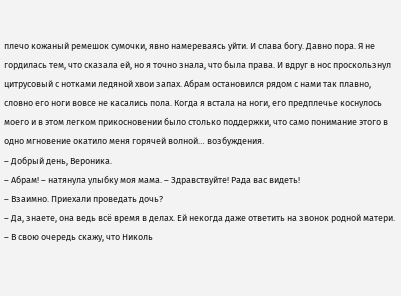плечо кожаный ремешок сумочки, явно намереваясь уйти. И слава богу. Давно пора. Я не гордилась тем, что сказала ей, но я точно знала, что была права. И вдруг в нос проскользнул цитрусовый с нотками ледяной хвои запах. Абрам остановился рядом с нами так плавно, словно его ноги вовсе не касались пола. Когда я встала на ноги, его предплечье коснулось моего и в этом легком прикосновении было столько поддержки, что само понимание этого в одно мгновение окатило меня горячей волной… возбуждения.
– Добрый день, Вероника.
– Абрам! – натянула улыбку моя мама. – Здравствуйте! Рада вас видеть!
– Взаимно. Приехали проведать дочь?
– Да, знаете, она ведь всё время в делах. Ей некогда даже ответить на звонок родной матери.
– В свою очередь скажу, что Николь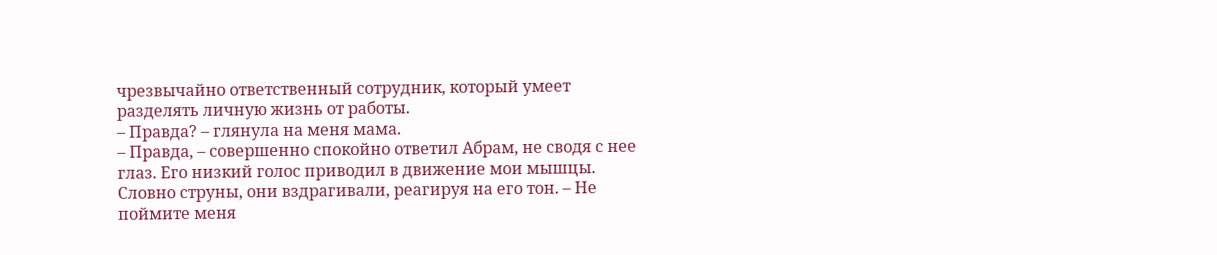чрезвычайно ответственный сотрудник, который умеет разделять личную жизнь от работы.
– Правда? – глянула на меня мама.
– Правда, – совершенно спокойно ответил Абрам, не сводя с нее глаз. Его низкий голос приводил в движение мои мышцы. Словно струны, они вздрагивали, реагируя на его тон. – Не поймите меня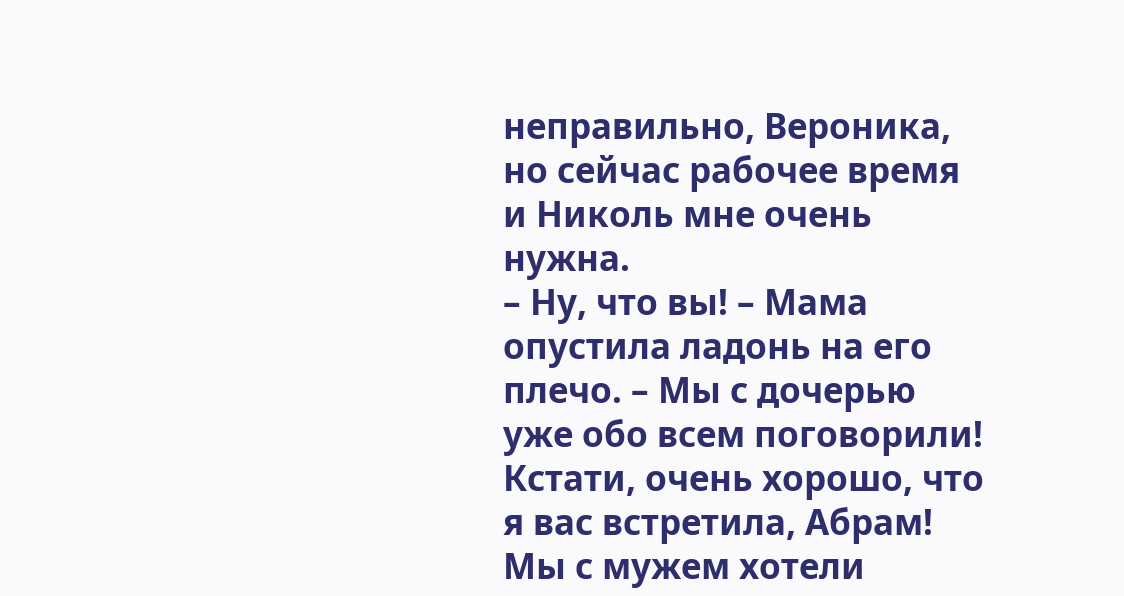неправильно, Вероника, но сейчас рабочее время и Николь мне очень нужна.
– Ну, что вы! – Мама опустила ладонь на его плечо. – Мы с дочерью уже обо всем поговорили! Кстати, очень хорошо, что я вас встретила, Абрам! Мы с мужем хотели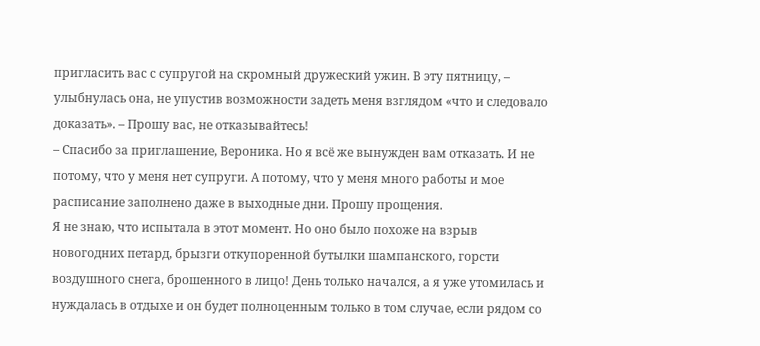пригласить вас с супругой на скромный дружеский ужин. В эту пятницу, – улыбнулась она, не упустив возможности задеть меня взглядом «что и следовало доказать». – Прошу вас, не отказывайтесь!
– Спасибо за приглашение, Вероника. Но я всё же вынужден вам отказать. И не потому, что у меня нет супруги. А потому, что у меня много работы и мое расписание заполнено даже в выходные дни. Прошу прощения.
Я не знаю, что испытала в этот момент. Но оно было похоже на взрыв новогодних петард, брызги откупоренной бутылки шампанского, горсти воздушного снега, брошенного в лицо! День только начался, а я уже утомилась и нуждалась в отдыхе и он будет полноценным только в том случае, если рядом со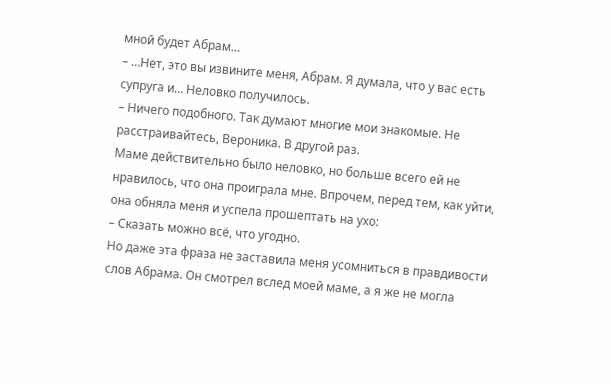мной будет Абрам…
– …Нет, это вы извините меня, Абрам. Я думала, что у вас есть супруга и… Неловко получилось.
– Ничего подобного. Так думают многие мои знакомые. Не расстраивайтесь, Вероника. В другой раз.
Маме действительно было неловко, но больше всего ей не нравилось, что она проиграла мне. Впрочем, перед тем, как уйти, она обняла меня и успела прошептать на ухо:
– Сказать можно всё, что угодно.
Но даже эта фраза не заставила меня усомниться в правдивости слов Абрама. Он смотрел вслед моей маме, а я же не могла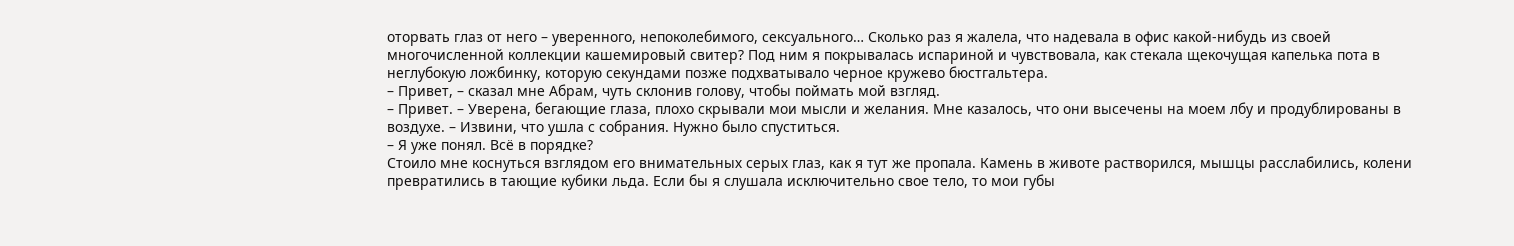оторвать глаз от него – уверенного, непоколебимого, сексуального… Сколько раз я жалела, что надевала в офис какой-нибудь из своей многочисленной коллекции кашемировый свитер? Под ним я покрывалась испариной и чувствовала, как стекала щекочущая капелька пота в неглубокую ложбинку, которую секундами позже подхватывало черное кружево бюстгальтера.
– Привет, – сказал мне Абрам, чуть склонив голову, чтобы поймать мой взгляд.
– Привет. – Уверена, бегающие глаза, плохо скрывали мои мысли и желания. Мне казалось, что они высечены на моем лбу и продублированы в воздухе. – Извини, что ушла с собрания. Нужно было спуститься.
– Я уже понял. Всё в порядке?
Стоило мне коснуться взглядом его внимательных серых глаз, как я тут же пропала. Камень в животе растворился, мышцы расслабились, колени превратились в тающие кубики льда. Если бы я слушала исключительно свое тело, то мои губы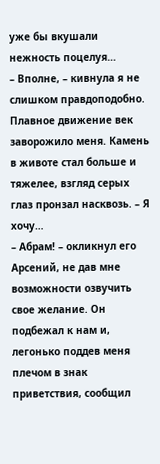уже бы вкушали нежность поцелуя…
– Вполне, – кивнула я не слишком правдоподобно. Плавное движение век заворожило меня. Камень в животе стал больше и тяжелее, взгляд серых глаз пронзал насквозь. – Я хочу…
– Абрам! – окликнул его Арсений, не дав мне возможности озвучить свое желание. Он подбежал к нам и, легонько поддев меня плечом в знак приветствия, сообщил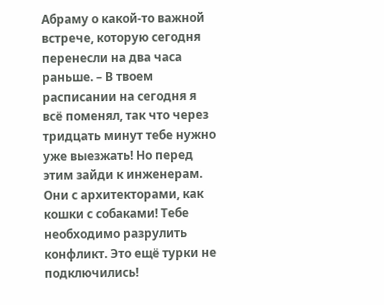Абраму о какой-то важной встрече, которую сегодня перенесли на два часа раньше. – В твоем расписании на сегодня я всё поменял, так что через тридцать минут тебе нужно уже выезжать! Но перед этим зайди к инженерам. Они с архитекторами, как кошки с собаками! Тебе необходимо разрулить конфликт. Это ещё турки не подключились!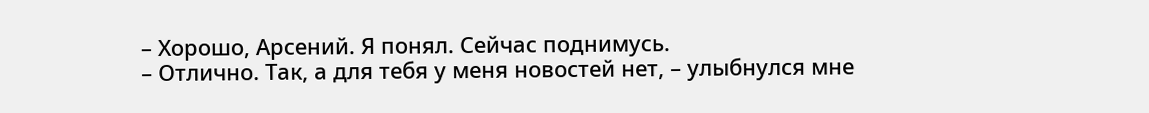– Хорошо, Арсений. Я понял. Сейчас поднимусь.
– Отлично. Так, а для тебя у меня новостей нет, – улыбнулся мне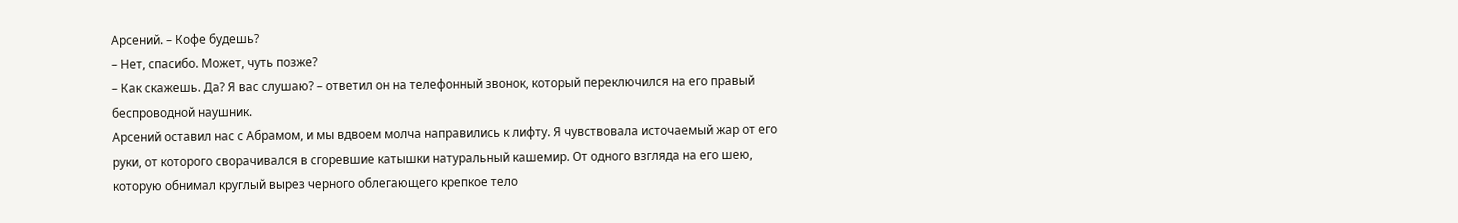Арсений. – Кофе будешь?
– Нет, спасибо. Может, чуть позже?
– Как скажешь. Да? Я вас слушаю? – ответил он на телефонный звонок, который переключился на его правый беспроводной наушник.
Арсений оставил нас с Абрамом, и мы вдвоем молча направились к лифту. Я чувствовала источаемый жар от его руки, от которого сворачивался в сгоревшие катышки натуральный кашемир. От одного взгляда на его шею, которую обнимал круглый вырез черного облегающего крепкое тело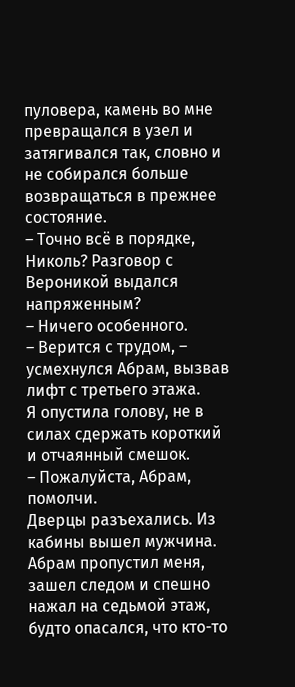пуловера, камень во мне превращался в узел и затягивался так, словно и не собирался больше возвращаться в прежнее состояние.
– Точно всё в порядке, Николь? Разговор с Вероникой выдался напряженным?
– Ничего особенного.
– Верится с трудом, – усмехнулся Абрам, вызвав лифт с третьего этажа.
Я опустила голову, не в силах сдержать короткий и отчаянный смешок.
– Пожалуйста, Абрам, помолчи.
Дверцы разъехались. Из кабины вышел мужчина. Абрам пропустил меня, зашел следом и спешно нажал на седьмой этаж, будто опасался, что кто-то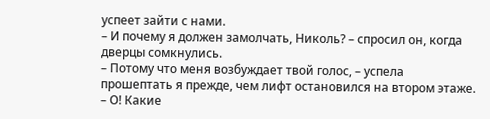успеет зайти с нами.
– И почему я должен замолчать, Николь? – спросил он, когда дверцы сомкнулись.
– Потому что меня возбуждает твой голос, – успела прошептать я прежде, чем лифт остановился на втором этаже.
– О! Какие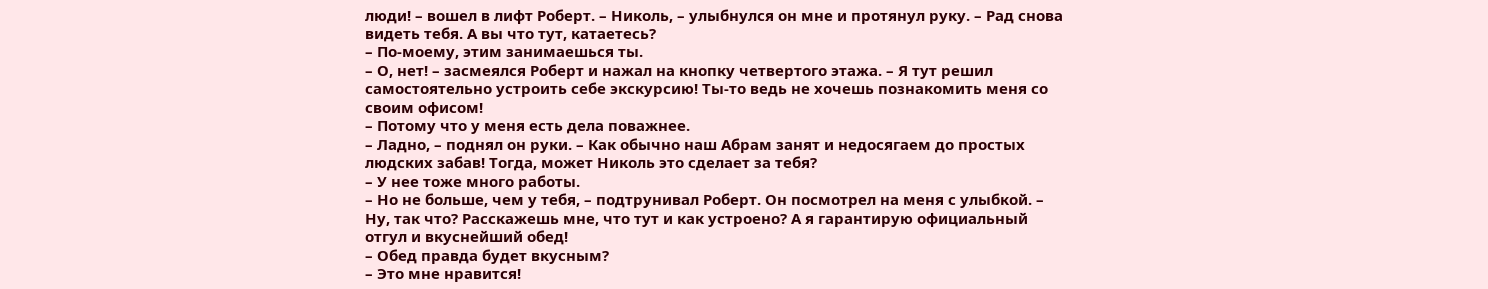люди! – вошел в лифт Роберт. – Николь, – улыбнулся он мне и протянул руку. – Рад снова видеть тебя. А вы что тут, катаетесь?
– По-моему, этим занимаешься ты.
– О, нет! – засмеялся Роберт и нажал на кнопку четвертого этажа. – Я тут решил самостоятельно устроить себе экскурсию! Ты-то ведь не хочешь познакомить меня со своим офисом!
– Потому что у меня есть дела поважнее.
– Ладно, – поднял он руки. – Как обычно наш Абрам занят и недосягаем до простых людских забав! Тогда, может Николь это сделает за тебя?
– У нее тоже много работы.
– Но не больше, чем у тебя, – подтрунивал Роберт. Он посмотрел на меня с улыбкой. – Ну, так что? Расскажешь мне, что тут и как устроено? А я гарантирую официальный отгул и вкуснейший обед!
– Обед правда будет вкусным?
– Это мне нравится!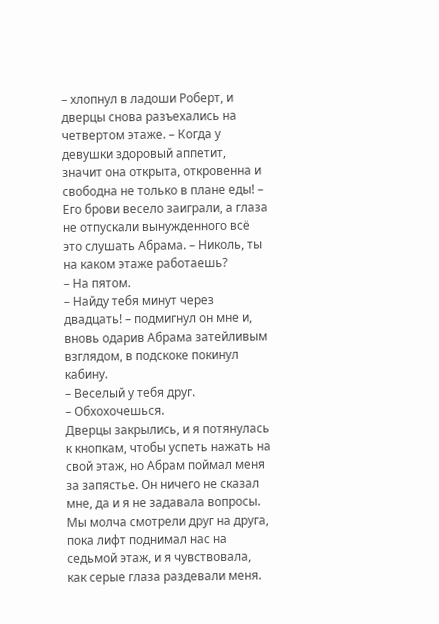– хлопнул в ладоши Роберт, и дверцы снова разъехались на четвертом этаже. – Когда у девушки здоровый аппетит, значит она открыта, откровенна и свободна не только в плане еды! – Его брови весело заиграли, а глаза не отпускали вынужденного всё это слушать Абрама. – Николь, ты на каком этаже работаешь?
– На пятом.
– Найду тебя минут через двадцать! – подмигнул он мне и, вновь одарив Абрама затейливым взглядом, в подскоке покинул кабину.
– Веселый у тебя друг.
– Обхохочешься.
Дверцы закрылись, и я потянулась к кнопкам, чтобы успеть нажать на свой этаж, но Абрам поймал меня за запястье. Он ничего не сказал мне, да и я не задавала вопросы. Мы молча смотрели друг на друга, пока лифт поднимал нас на седьмой этаж, и я чувствовала, как серые глаза раздевали меня.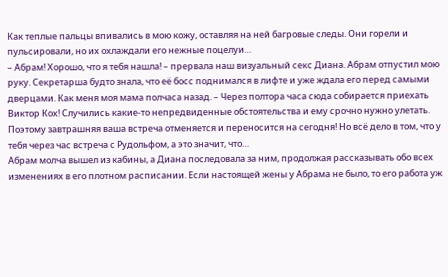Как теплые пальцы впивались в мою кожу, оставляя на ней багровые следы. Они горели и пульсировали, но их охлаждали его нежные поцелуи…
– Абрам! Хорошо, что я тебя нашла! – прервала наш визуальный секс Диана. Абрам отпустил мою руку. Секретарша будто знала, что её босс поднимался в лифте и уже ждала его перед самыми дверцами. Как меня моя мама полчаса назад. – Через полтора часа сюда собирается приехать Виктор Кох! Случились какие-то непредвиденные обстоятельства и ему срочно нужно улетать. Поэтому завтрашняя ваша встреча отменяется и переносится на сегодня! Но всё дело в том, что у тебя через час встреча с Рудольфом, а это значит, что…
Абрам молча вышел из кабины, а Диана последовала за ним, продолжая рассказывать обо всех изменениях в его плотном расписании. Если настоящей жены у Абрама не было, то его работа уж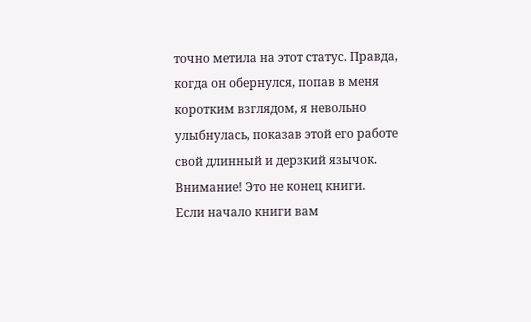точно метила на этот статус. Правда, когда он обернулся, попав в меня коротким взглядом, я невольно улыбнулась, показав этой его работе свой длинный и дерзкий язычок.
Внимание! Это не конец книги.
Если начало книги вам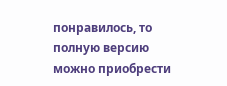понравилось, то полную версию можно приобрести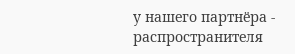у нашего партнёра - распространителя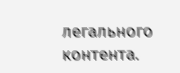легального контента.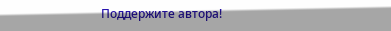Поддержите автора!